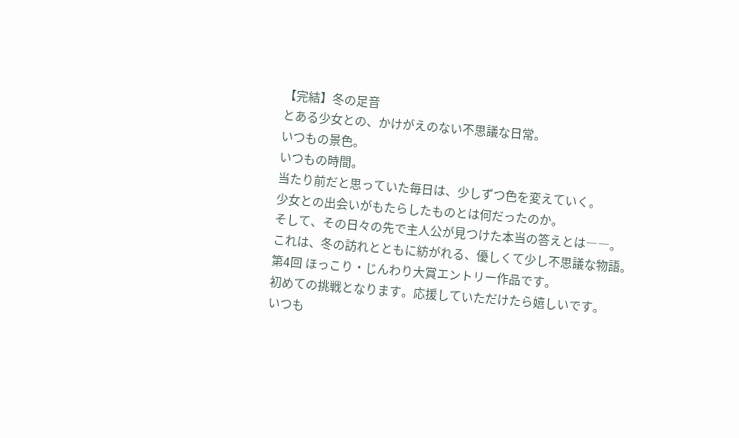【完結】冬の足音
とある少女との、かけがえのない不思議な日常。
いつもの景色。
いつもの時間。
当たり前だと思っていた毎日は、少しずつ色を変えていく。
少女との出会いがもたらしたものとは何だったのか。
そして、その日々の先で主人公が見つけた本当の答えとは――。
これは、冬の訪れとともに紡がれる、優しくて少し不思議な物語。
第4回 ほっこり・じんわり大賞エントリー作品です。
初めての挑戦となります。応援していただけたら嬉しいです。
いつも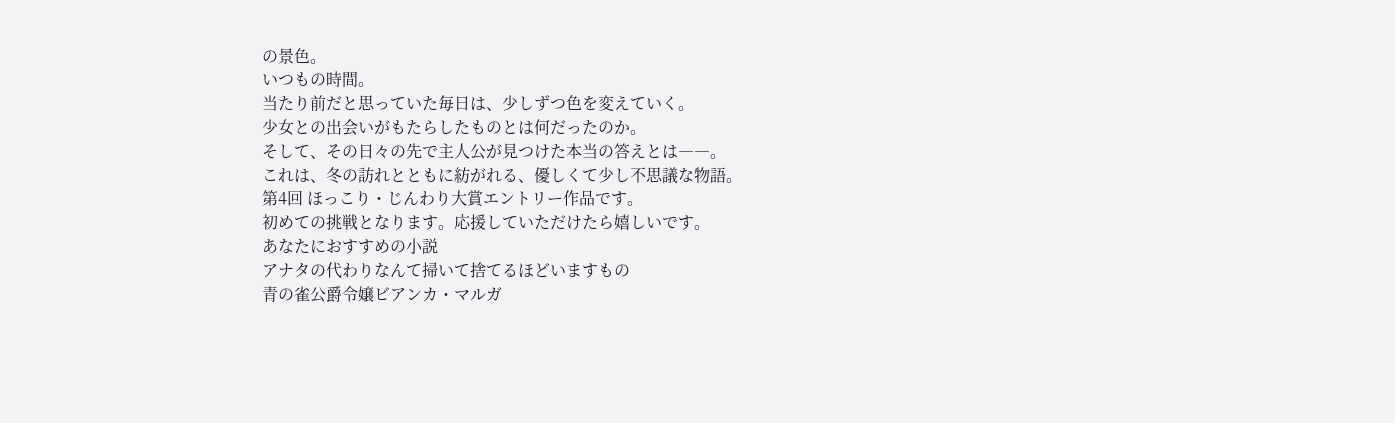の景色。
いつもの時間。
当たり前だと思っていた毎日は、少しずつ色を変えていく。
少女との出会いがもたらしたものとは何だったのか。
そして、その日々の先で主人公が見つけた本当の答えとは――。
これは、冬の訪れとともに紡がれる、優しくて少し不思議な物語。
第4回 ほっこり・じんわり大賞エントリー作品です。
初めての挑戦となります。応援していただけたら嬉しいです。
あなたにおすすめの小説
アナタの代わりなんて掃いて捨てるほどいますもの
青の雀公爵令嬢ビアンカ・マルガ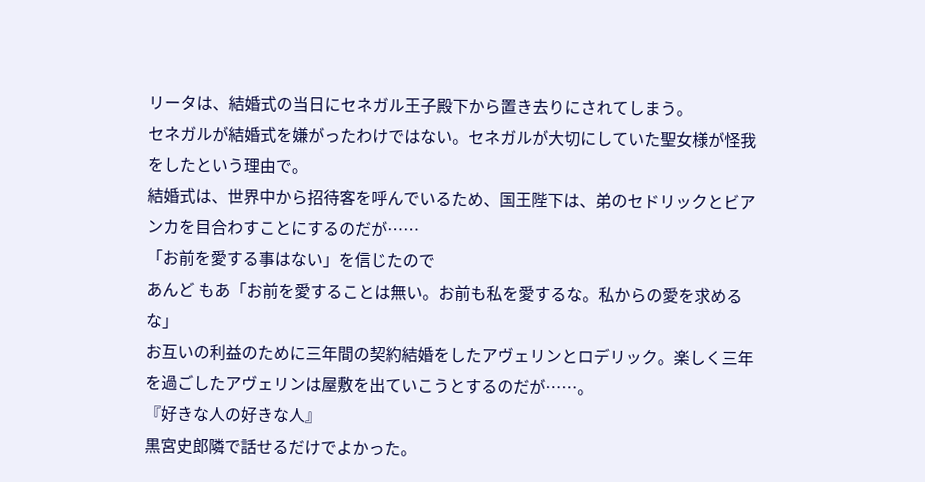リータは、結婚式の当日にセネガル王子殿下から置き去りにされてしまう。
セネガルが結婚式を嫌がったわけではない。セネガルが大切にしていた聖女様が怪我をしたという理由で。
結婚式は、世界中から招待客を呼んでいるため、国王陛下は、弟のセドリックとビアンカを目合わすことにするのだが……
「お前を愛する事はない」を信じたので
あんど もあ「お前を愛することは無い。お前も私を愛するな。私からの愛を求めるな」
お互いの利益のために三年間の契約結婚をしたアヴェリンとロデリック。楽しく三年を過ごしたアヴェリンは屋敷を出ていこうとするのだが……。
『好きな人の好きな人』
黒宮史郎隣で話せるだけでよかった。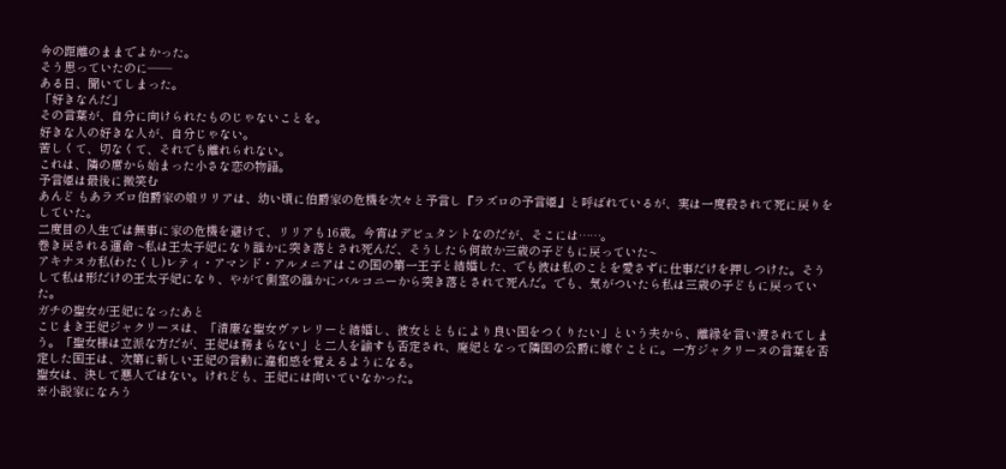今の距離のままでよかった。
そう思っていたのに――
ある日、聞いてしまった。
「好きなんだ」
その言葉が、自分に向けられたものじゃないことを。
好きな人の好きな人が、自分じゃない。
苦しくて、切なくて、それでも離れられない。
これは、隣の席から始まった小さな恋の物語。
予言姫は最後に微笑む
あんど もあラズロ伯爵家の娘リリアは、幼い頃に伯爵家の危機を次々と予言し『ラズロの予言姫』と呼ばれているが、実は一度殺されて死に戻りをしていた。
二度目の人生では無事に家の危機を避けて、リリアも16歳。今宵はデビュタントなのだが、そこには……。
巻き戻される運命 ~私は王太子妃になり誰かに突き落とされ死んだ、そうしたら何故か三歳の子どもに戻っていた~
アキナヌカ私(わたくし)レティ・アマンド・アルメニアはこの国の第一王子と結婚した、でも彼は私のことを愛さずに仕事だけを押しつけた。そうして私は形だけの王太子妃になり、やがて側室の誰かにバルコニーから突き落とされて死んだ。でも、気がついたら私は三歳の子どもに戻っていた。
ガチの聖女が王妃になったあと
こじまき王妃ジャクリーヌは、「清廉な聖女ヴァレリーと結婚し、彼女とともにより良い国をつくりたい」という夫から、離縁を言い渡されてしまう。「聖女様は立派な方だが、王妃は務まらない」と二人を諭すも否定され、廃妃となって隣国の公爵に嫁ぐことに。一方ジャクリーヌの言葉を否定した国王は、次第に新しい王妃の言動に違和感を覚えるようになる。
聖女は、決して悪人ではない。けれども、王妃には向いていなかった。
※小説家になろう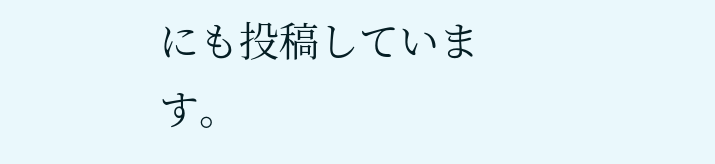にも投稿しています。